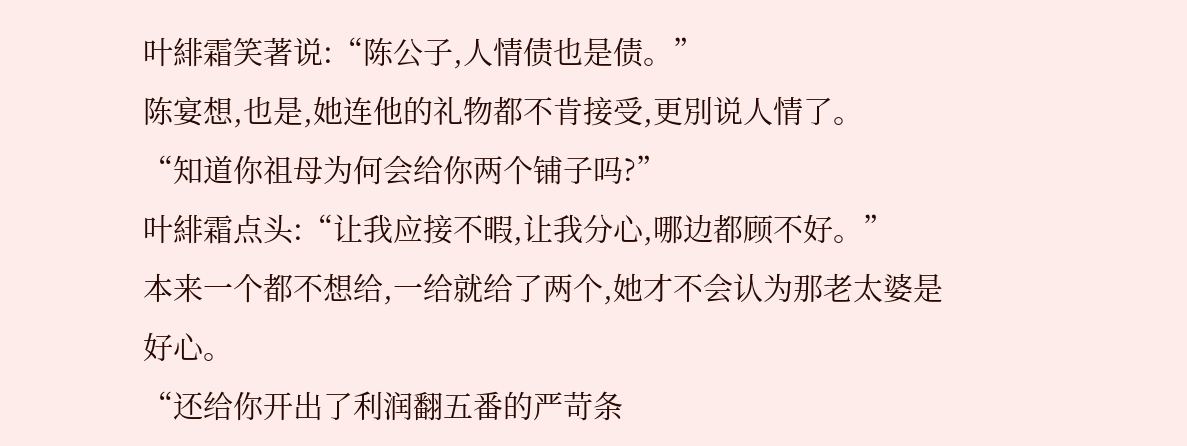叶緋霜笑著说:“陈公子,人情债也是债。”
陈宴想,也是,她连他的礼物都不肯接受,更別说人情了。
“知道你祖母为何会给你两个铺子吗?”
叶緋霜点头:“让我应接不暇,让我分心,哪边都顾不好。”
本来一个都不想给,一给就给了两个,她才不会认为那老太婆是好心。
“还给你开出了利润翻五番的严苛条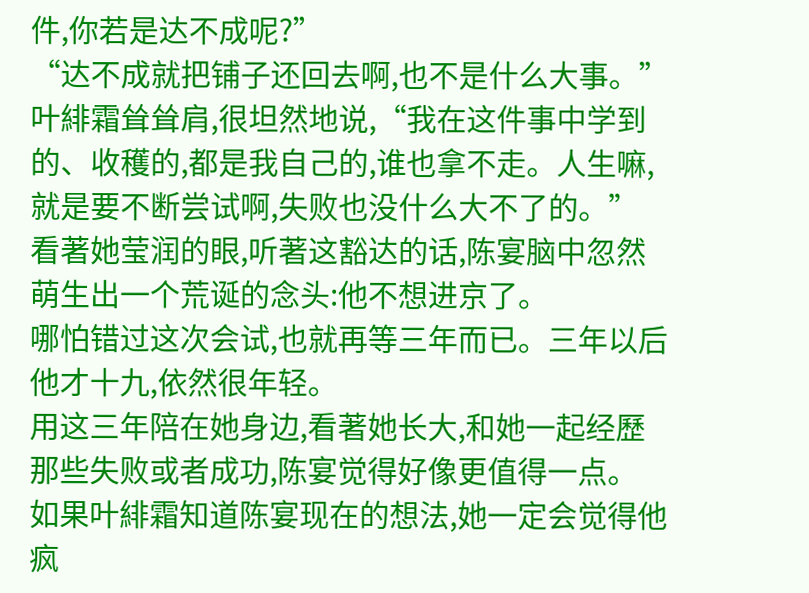件,你若是达不成呢?”
“达不成就把铺子还回去啊,也不是什么大事。”叶緋霜耸耸肩,很坦然地说,“我在这件事中学到的、收穫的,都是我自己的,谁也拿不走。人生嘛,就是要不断尝试啊,失败也没什么大不了的。”
看著她莹润的眼,听著这豁达的话,陈宴脑中忽然萌生出一个荒诞的念头:他不想进京了。
哪怕错过这次会试,也就再等三年而已。三年以后他才十九,依然很年轻。
用这三年陪在她身边,看著她长大,和她一起经歷那些失败或者成功,陈宴觉得好像更值得一点。
如果叶緋霜知道陈宴现在的想法,她一定会觉得他疯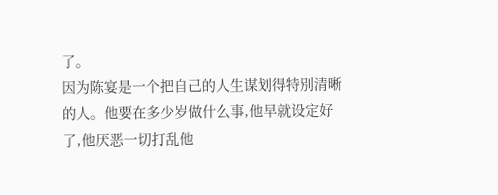了。
因为陈宴是一个把自己的人生谋划得特別清晰的人。他要在多少岁做什么事,他早就设定好了,他厌恶一切打乱他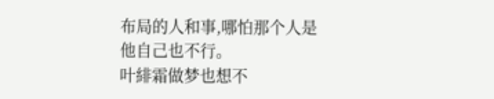布局的人和事,哪怕那个人是他自己也不行。
叶緋霜做梦也想不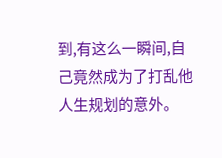到,有这么一瞬间,自己竟然成为了打乱他人生规划的意外。